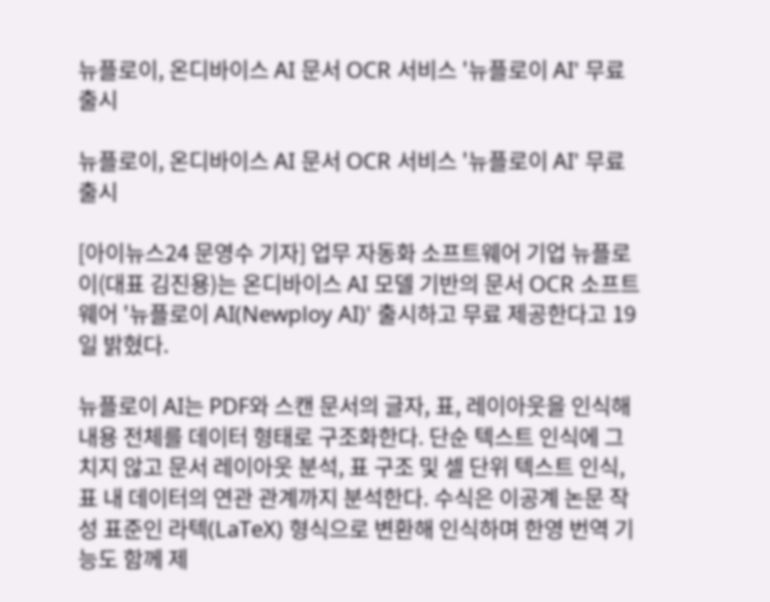뉴플로이, 온디바이스 AI 문서 OCR 서비스 '뉴플로이 AI' 무료 출시

뉴플로이, 온디바이스 AI 문서 OCR 서비스 '뉴플로이 AI' 무료 출시

[아이뉴스24 문영수 기자] 업무 자동화 소프트웨어 기업 뉴플로이(대표 김진용)는 온디바이스 AI 모델 기반의 문서 OCR 소프트웨어 '뉴플로이 AI(Newploy AI)' 출시하고 무료 제공한다고 19일 밝혔다.

뉴플로이 AI는 PDF와 스캔 문서의 글자, 표, 레이아웃을 인식해 내용 전체를 데이터 형태로 구조화한다. 단순 텍스트 인식에 그치지 않고 문서 레이아웃 분석, 표 구조 및 셀 단위 텍스트 인식, 표 내 데이터의 연관 관계까지 분석한다. 수식은 이공계 논문 작성 표준인 라텍(LaTeX) 형식으로 변환해 인식하며 한영 번역 기능도 함께 제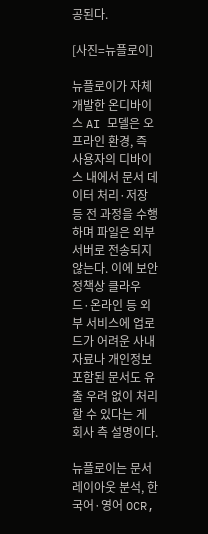공된다.

[사진=뉴플로이]

뉴플로이가 자체 개발한 온디바이스 AI 모델은 오프라인 환경, 즉 사용자의 디바이스 내에서 문서 데이터 처리·저장 등 전 과정을 수행하며 파일은 외부 서버로 전송되지 않는다. 이에 보안 정책상 클라우드·온라인 등 외부 서비스에 업로드가 어려운 사내 자료나 개인정보 포함된 문서도 유출 우려 없이 처리할 수 있다는 게 회사 측 설명이다.

뉴플로이는 문서 레이아웃 분석, 한국어·영어 OCR,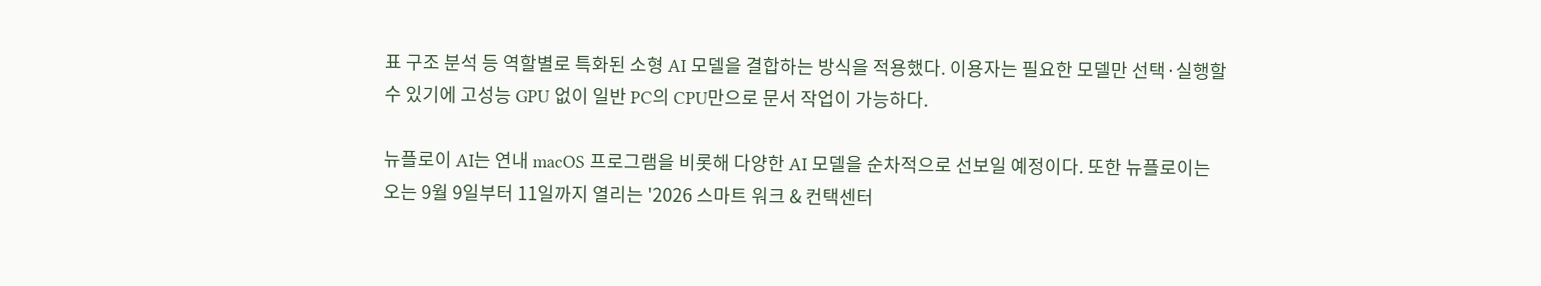표 구조 분석 등 역할별로 특화된 소형 AI 모델을 결합하는 방식을 적용했다. 이용자는 필요한 모델만 선택·실행할 수 있기에 고성능 GPU 없이 일반 PC의 CPU만으로 문서 작업이 가능하다.

뉴플로이 AI는 연내 macOS 프로그램을 비롯해 다양한 AI 모델을 순차적으로 선보일 예정이다. 또한 뉴플로이는 오는 9월 9일부터 11일까지 열리는 '2026 스마트 워크 & 컨택센터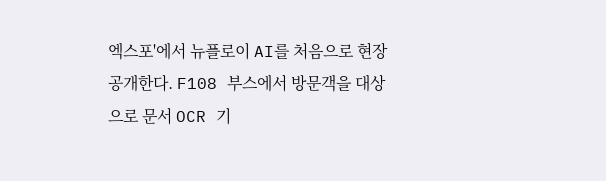엑스포'에서 뉴플로이 AI를 처음으로 현장 공개한다. F108 부스에서 방문객을 대상으로 문서 OCR 기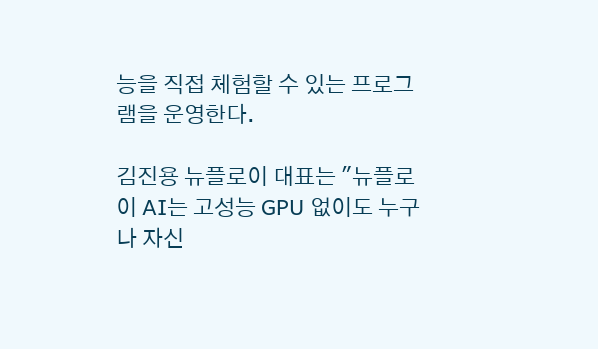능을 직접 체험할 수 있는 프로그램을 운영한다.

김진용 뉴플로이 대표는 "뉴플로이 AI는 고성능 GPU 없이도 누구나 자신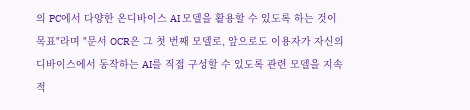의 PC에서 다양한 온디바이스 AI 모델을 활용할 수 있도록 하는 것이 목표"라며 "문서 OCR은 그 첫 번째 모델로, 앞으로도 이용자가 자신의 디바이스에서 동작하는 AI를 직접 구성할 수 있도록 관련 모델을 지속적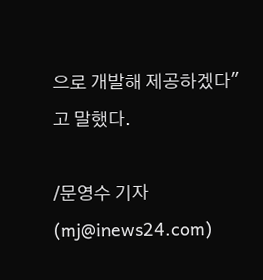으로 개발해 제공하겠다"고 말했다.

/문영수 기자(mj@inews24.com)